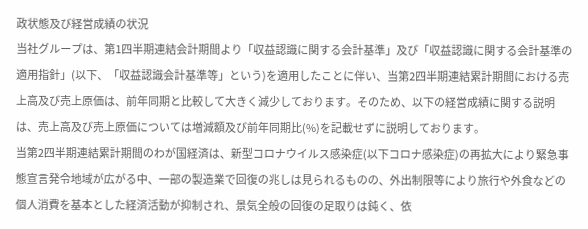政状態及び経営成績の状況
当社グループは、第1四半期連結会計期間より「収益認識に関する会計基準」及び「収益認識に関する会計基準の適用指針」(以下、「収益認識会計基準等」という)を適用したことに伴い、当第2四半期連結累計期間における売上高及び売上原価は、前年同期と比較して大きく減少しております。そのため、以下の経営成績に関する説明は、売上高及び売上原価については増減額及び前年同期比(%)を記載せずに説明しております。
当第2四半期連結累計期間のわが国経済は、新型コロナウイルス感染症(以下コロナ感染症)の再拡大により緊急事態宣言発令地域が広がる中、一部の製造業で回復の兆しは見られるものの、外出制限等により旅行や外食などの個人消費を基本とした経済活動が抑制され、景気全般の回復の足取りは鈍く、依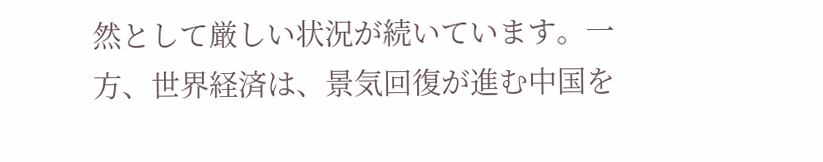然として厳しい状況が続いています。一方、世界経済は、景気回復が進む中国を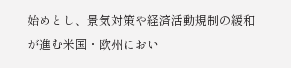始めとし、景気対策や経済活動規制の緩和が進む米国・欧州におい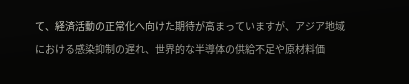て、経済活動の正常化へ向けた期待が高まっていますが、アジア地域における感染抑制の遅れ、世界的な半導体の供給不足や原材料価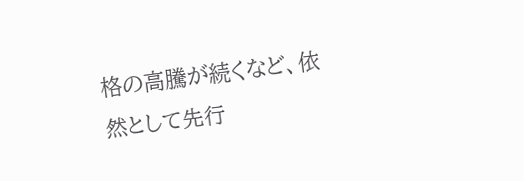格の高騰が続くなど、依然として先行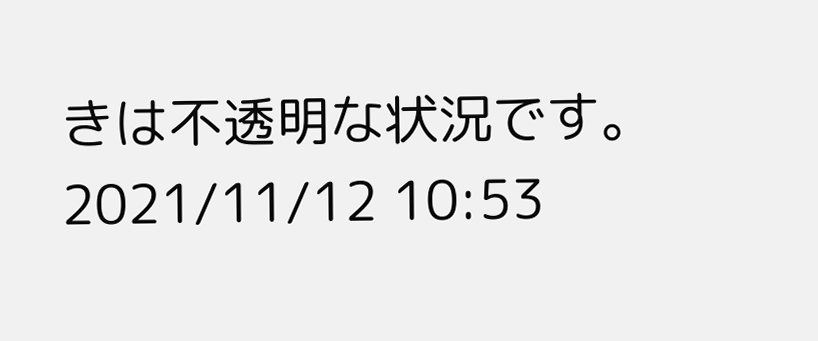きは不透明な状況です。
2021/11/12 10:53